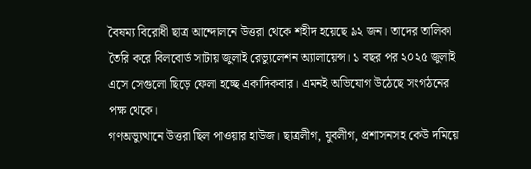বৈষম্য বিরোধী ছাত্র আন্দোলনে উত্তরা থেকে শহীদ হয়েছে ৯২ জন। তাদের তালিকা তৈরি করে বিলবোর্ড সাটায় জুলাই রেভ্যুলেশন অ্যালায়েন্স। ১ বছর পর ২০২৫ জুলাই এসে সেগুলো ছিড়ে ফেলা হচ্ছে একাদিকবার। এমনই অভিযোগ উঠেছে সংগঠনের পক্ষ থেকে।
গণঅভ্যুত্থানে উত্তরা ছিল পাওয়ার হাউজ। ছাত্রলীগ, যুবলীগ, প্রশাসনসহ কেউ দমিয়ে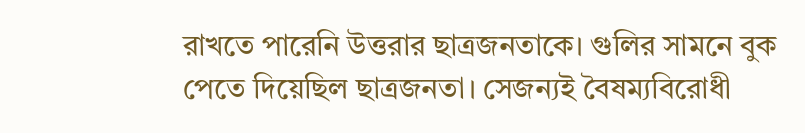রাখতে পারেনি উত্তরার ছাত্রজনতাকে। গুলির সামনে বুক পেতে দিয়েছিল ছাত্রজনতা। সেজন্যই বৈষম্যবিরোধী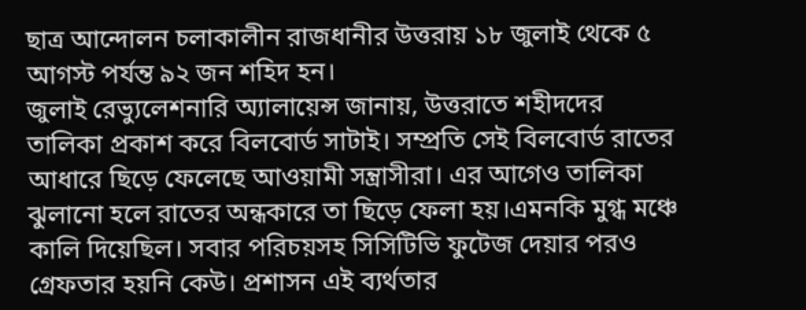ছাত্র আন্দোলন চলাকালীন রাজধানীর উত্তরায় ১৮ জুলাই থেকে ৫ আগস্ট পর্যন্ত ৯২ জন শহিদ হন।
জুলাই রেভ্যুলেশনারি অ্যালায়েন্স জানায়, উত্তরাতে শহীদদের তালিকা প্রকাশ করে বিলবোর্ড সাটাই। সম্প্রতি সেই বিলবোর্ড রাতের আধারে ছিড়ে ফেলেছে আওয়ামী সন্ত্রাসীরা। এর আগেও তালিকা ঝুলানো হলে রাতের অন্ধকারে তা ছিড়ে ফেলা হয়।এমনকি মুগ্ধ মঞ্চে কালি দিয়েছিল। সবার পরিচয়সহ সিসিটিভি ফুটেজ দেয়ার পরও গ্রেফতার হয়নি কেউ। প্রশাসন এই ব্যর্থতার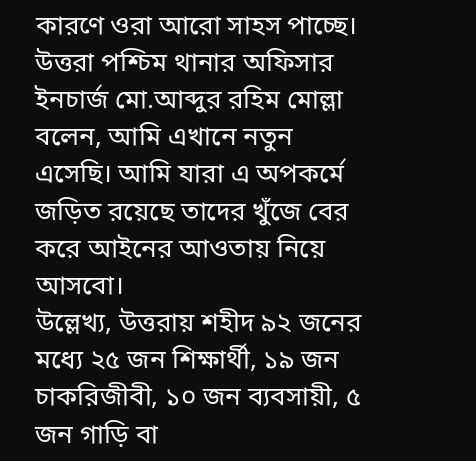কারণে ওরা আরো সাহস পাচ্ছে।
উত্তরা পশ্চিম থানার অফিসার ইনচার্জ মো.আব্দুর রহিম মোল্লা বলেন, আমি এখানে নতুন এসেছি। আমি যারা এ অপকর্মে জড়িত রয়েছে তাদের খুঁজে বের করে আইনের আওতায় নিয়ে আসবো।
উল্লেখ্য, উত্তরায় শহীদ ৯২ জনের মধ্যে ২৫ জন শিক্ষার্থী, ১৯ জন চাকরিজীবী, ১০ জন ব্যবসায়ী, ৫ জন গাড়ি বা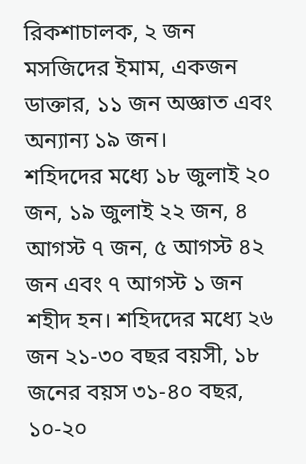রিকশাচালক, ২ জন মসজিদের ইমাম, একজন ডাক্তার, ১১ জন অজ্ঞাত এবং অন্যান্য ১৯ জন।
শহিদদের মধ্যে ১৮ জুলাই ২০ জন, ১৯ জুলাই ২২ জন, ৪ আগস্ট ৭ জন, ৫ আগস্ট ৪২ জন এবং ৭ আগস্ট ১ জন শহীদ হন। শহিদদের মধ্যে ২৬ জন ২১-৩০ বছর বয়সী, ১৮ জনের বয়স ৩১-৪০ বছর, ১০-২০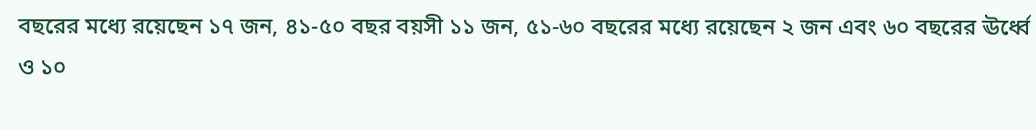বছরের মধ্যে রয়েছেন ১৭ জন, ৪১-৫০ বছর বয়সী ১১ জন, ৫১-৬০ বছরের মধ্যে রয়েছেন ২ জন এবং ৬০ বছরের ঊর্ধ্বে ও ১০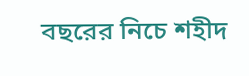বছরের নিচে শহীদ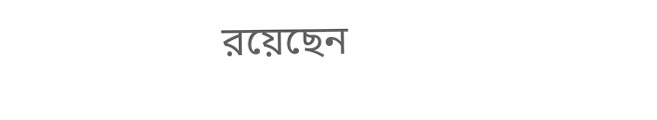রয়েছেন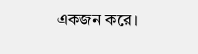একজন করে।